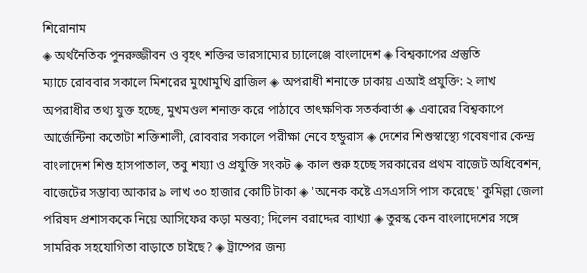শিরোনাম
◈ অর্থনৈতিক পুনরুজ্জীবন ও বৃহৎ শক্তির ভারসাম্যের চ্যালেঞ্জে বাংলাদেশ ◈ বিশ্বকা‌পের প্রস্তু‌তি ম‌্যা‌চে ‌রোববার সকা‌লে মিশরের মুখোমুখি ব্রাজিল ◈ অপরাধী শনাক্তে ঢাকায় এআই প্রযুক্তি: ২ লাখ অপরাধীর তথ্য যুক্ত হচ্ছে, মুখমণ্ডল শনাক্ত করে পাঠাবে তাৎক্ষণিক সতর্কবার্তা ◈ এবা‌রের বিশ্বকা‌পে আ‌র্জেন্টিনা ক‌তোটা শ‌ক্তিশালী, রোববার সকা‌লে পরীক্ষা নে‌বে হন্ডুরাস ◈ দেশের শিশুস্বাস্থ্যে গবেষণার কেন্দ্র বাংলাদেশ শিশু হাসপাতাল, তবু শয্যা ও প্রযুক্তি সংকট ◈ কাল শুরু হচ্ছে সরকারের প্রথম বাজেট অধিবেশন, বাজেটের সম্ভাব্য আকার ৯ লাখ ৩০ হাজার কোটি টাকা ◈ 'অনেক কষ্টে এসএসসি পাস করেছে' কুমিল্লা জেলা পরিষদ প্রশাসককে নিয়ে আসিফের কড়া মন্তব্য; দিলেন বরাদ্দের ব্যাখ্যা ◈ তুরস্ক কেন বাংলাদেশের সঙ্গে সামরিক সহযোগিতা বাড়াতে চাইছে? ◈ ট্রাম্পের জন্য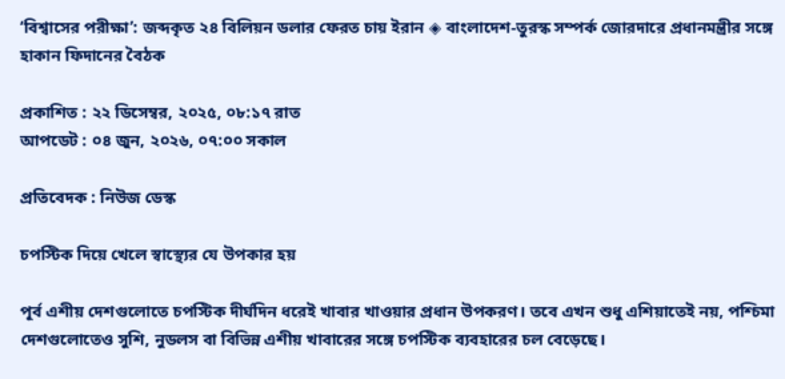‘বিশ্বাসের পরীক্ষা’: জব্দকৃত ২৪ বিলিয়ন ডলার ফেরত চায় ইরান ◈ বাংলাদেশ-তুরস্ক সম্পর্ক জোরদারে প্রধানমন্ত্রীর সঙ্গে হাকান ফিদানের বৈঠক

প্রকাশিত : ২২ ডিসেম্বর, ২০২৫, ০৮:১৭ রাত
আপডেট : ০৪ জুন, ২০২৬, ০৭:০০ সকাল

প্রতিবেদক : নিউজ ডেস্ক

চপস্টিক দিয়ে খেলে স্বাস্থ্যের যে উপকার হয়

পূর্ব এশীয় দেশগুলোতে চপস্টিক দীর্ঘদিন ধরেই খাবার খাওয়ার প্রধান উপকরণ। তবে এখন শুধু এশিয়াতেই নয়, পশ্চিমা দেশগুলোতেও সুশি, নুডলস বা বিভিন্ন এশীয় খাবারের সঙ্গে চপস্টিক ব্যবহারের চল বেড়েছে।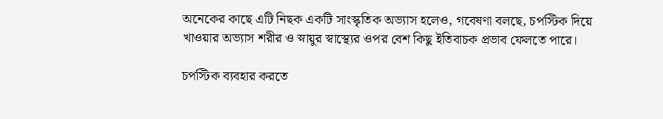অনেকের কাছে এটি নিছক একটি সাংস্কৃতিক অভ্যাস হলেও, গবেষণা বলছে, চপস্টিক দিয়ে খাওয়ার অভ্যাস শরীর ও স্নায়ুর স্বাস্থ্যের ওপর বেশ কিছু ইতিবাচক প্রভাব ফেলতে পারে।

চপস্টিক ব্যবহার করতে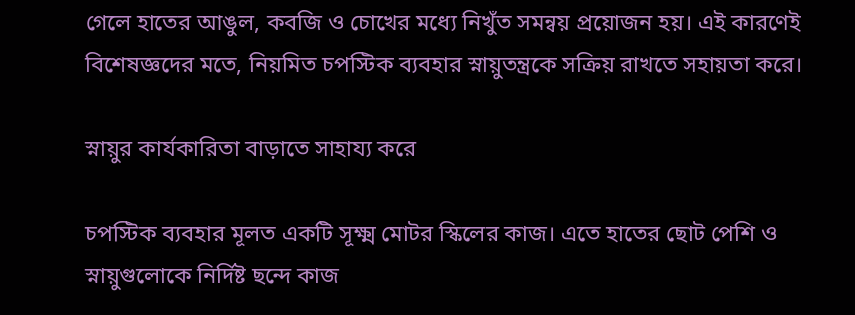গেলে হাতের আঙুল, কবজি ও চোখের মধ্যে নিখুঁত সমন্বয় প্রয়োজন হয়। এই কারণেই বিশেষজ্ঞদের মতে, নিয়মিত চপস্টিক ব্যবহার স্নায়ুতন্ত্রকে সক্রিয় রাখতে সহায়তা করে।

স্নায়ুর কার্যকারিতা বাড়াতে সাহায্য করে

চপস্টিক ব্যবহার মূলত একটি সূক্ষ্ম মোটর স্কিলের কাজ। এতে হাতের ছোট পেশি ও স্নায়ুগুলোকে নির্দিষ্ট ছন্দে কাজ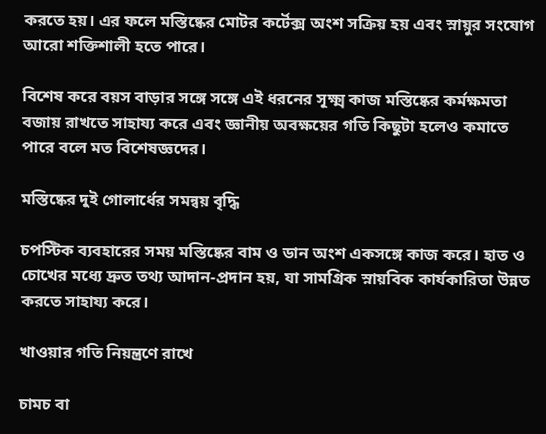করতে হয়। এর ফলে মস্তিষ্কের মোটর কর্টেক্স অংশ সক্রিয় হয় এবং স্নায়ুর সংযোগ আরো শক্তিশালী হতে পারে।

বিশেষ করে বয়স বাড়ার সঙ্গে সঙ্গে এই ধরনের সূক্ষ্ম কাজ মস্তিষ্কের কর্মক্ষমতা বজায় রাখতে সাহায্য করে এবং জ্ঞানীয় অবক্ষয়ের গতি কিছুটা হলেও কমাতে পারে বলে মত বিশেষজ্ঞদের।

মস্তিষ্কের দুই গোলার্ধের সমন্বয় বৃদ্ধি

চপস্টিক ব্যবহারের সময় মস্তিষ্কের বাম ও ডান অংশ একসঙ্গে কাজ করে। হাত ও চোখের মধ্যে দ্রুত তথ্য আদান-প্রদান হয়, যা সামগ্রিক স্নায়বিক কার্যকারিতা উন্নত করতে সাহায্য করে।

খাওয়ার গতি নিয়ন্ত্রণে রাখে

চামচ বা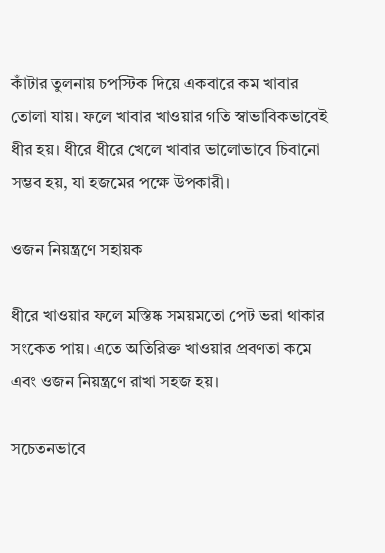কাঁটার তুলনায় চপস্টিক দিয়ে একবারে কম খাবার তোলা যায়। ফলে খাবার খাওয়ার গতি স্বাভাবিকভাবেই ধীর হয়। ধীরে ধীরে খেলে খাবার ভালোভাবে চিবানো সম্ভব হয়, যা হজমের পক্ষে উপকারী।

ওজন নিয়ন্ত্রণে সহায়ক

ধীরে খাওয়ার ফলে মস্তিষ্ক সময়মতো পেট ভরা থাকার সংকেত পায়। এতে অতিরিক্ত খাওয়ার প্রবণতা কমে এবং ওজন নিয়ন্ত্রণে রাখা সহজ হয়।

সচেতনভাবে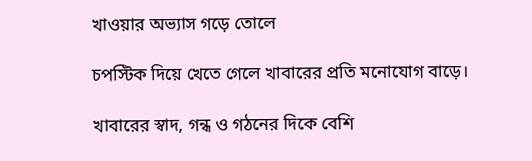খাওয়ার অভ্যাস গড়ে তোলে

চপস্টিক দিয়ে খেতে গেলে খাবারের প্রতি মনোযোগ বাড়ে।

খাবারের স্বাদ, গন্ধ ও গঠনের দিকে বেশি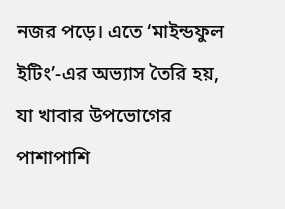নজর পড়ে। এতে ‘মাইন্ডফুল ইটিং’-এর অভ্যাস তৈরি হয়, যা খাবার উপভোগের পাশাপাশি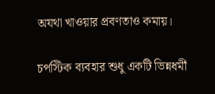অযথা খাওয়ার প্রবণতাও কমায়।

চপস্টিক ব্যবহার শুধু একটি ভিন্নধর্মী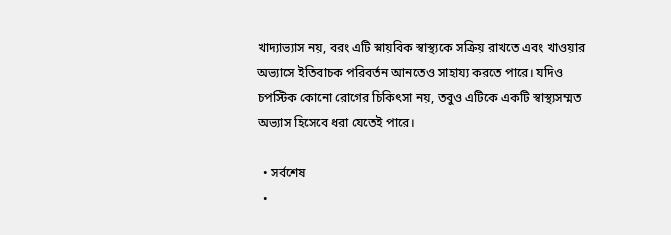খাদ্যাভ্যাস নয়, বরং এটি স্নায়বিক স্বাস্থ্যকে সক্রিয় রাখতে এবং খাওয়ার অভ্যাসে ইতিবাচক পরিবর্তন আনতেও সাহায্য করতে পারে। যদিও চপস্টিক কোনো রোগের চিকিৎসা নয়, তবুও এটিকে একটি স্বাস্থ্যসম্মত অভ্যাস হিসেবে ধরা যেতেই পারে।

  • সর্বশেষ
  •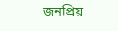জনপ্রিয়